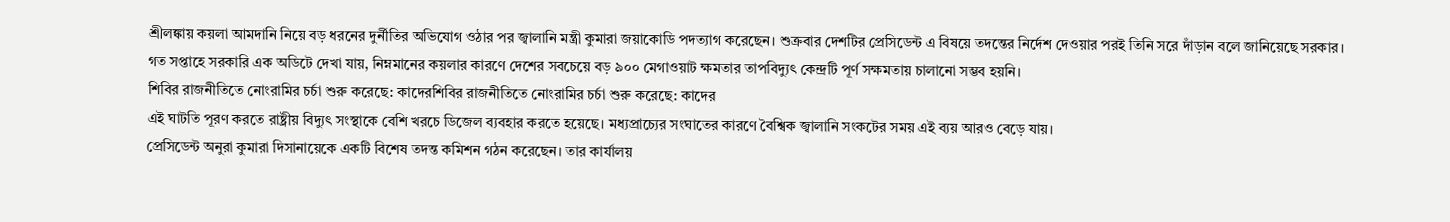শ্রীলঙ্কায় কয়লা আমদানি নিয়ে বড় ধরনের দুর্নীতির অভিযোগ ওঠার পর জ্বালানি মন্ত্রী কুমারা জয়াকোডি পদত্যাগ করেছেন। শুক্রবার দেশটির প্রেসিডেন্ট এ বিষয়ে তদন্তের নির্দেশ দেওয়ার পরই তিনি সরে দাঁড়ান বলে জানিয়েছে সরকার।
গত সপ্তাহে সরকারি এক অডিটে দেখা যায়, নিম্নমানের কয়লার কারণে দেশের সবচেয়ে বড় ৯০০ মেগাওয়াট ক্ষমতার তাপবিদ্যুৎ কেন্দ্রটি পূর্ণ সক্ষমতায় চালানো সম্ভব হয়নি।
শিবির রাজনীতিতে নোংরামির চর্চা শুরু করেছে: কাদেরশিবির রাজনীতিতে নোংরামির চর্চা শুরু করেছে: কাদের
এই ঘাটতি পূরণ করতে রাষ্ট্রীয় বিদ্যুৎ সংস্থাকে বেশি খরচে ডিজেল ব্যবহার করতে হয়েছে। মধ্যপ্রাচ্যের সংঘাতের কারণে বৈশ্বিক জ্বালানি সংকটের সময় এই ব্যয় আরও বেড়ে যায়।
প্রেসিডেন্ট অনুরা কুমারা দিসানায়েকে একটি বিশেষ তদন্ত কমিশন গঠন করেছেন। তার কার্যালয়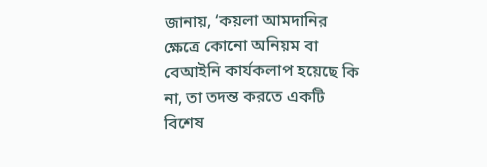জানায়, ‘কয়লা আমদানির ক্ষেত্রে কোনো অনিয়ম বা বেআইনি কার্যকলাপ হয়েছে কি না, তা তদন্ত করতে একটি বিশেষ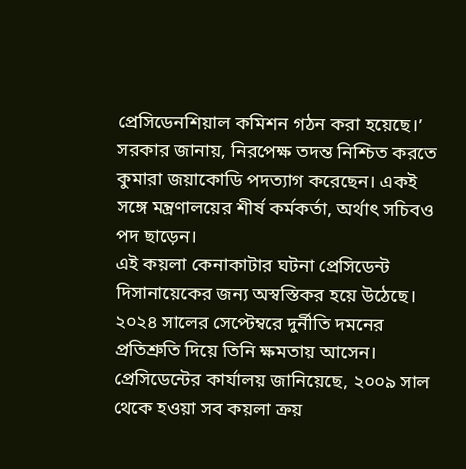প্রেসিডেনশিয়াল কমিশন গঠন করা হয়েছে।’
সরকার জানায়, নিরপেক্ষ তদন্ত নিশ্চিত করতে কুমারা জয়াকোডি পদত্যাগ করেছেন। একই সঙ্গে মন্ত্রণালয়ের শীর্ষ কর্মকর্তা, অর্থাৎ সচিবও পদ ছাড়েন।
এই কয়লা কেনাকাটার ঘটনা প্রেসিডেন্ট দিসানায়েকের জন্য অস্বস্তিকর হয়ে উঠেছে। ২০২৪ সালের সেপ্টেম্বরে দুর্নীতি দমনের প্রতিশ্রুতি দিয়ে তিনি ক্ষমতায় আসেন।
প্রেসিডেন্টের কার্যালয় জানিয়েছে, ২০০৯ সাল থেকে হওয়া সব কয়লা ক্রয়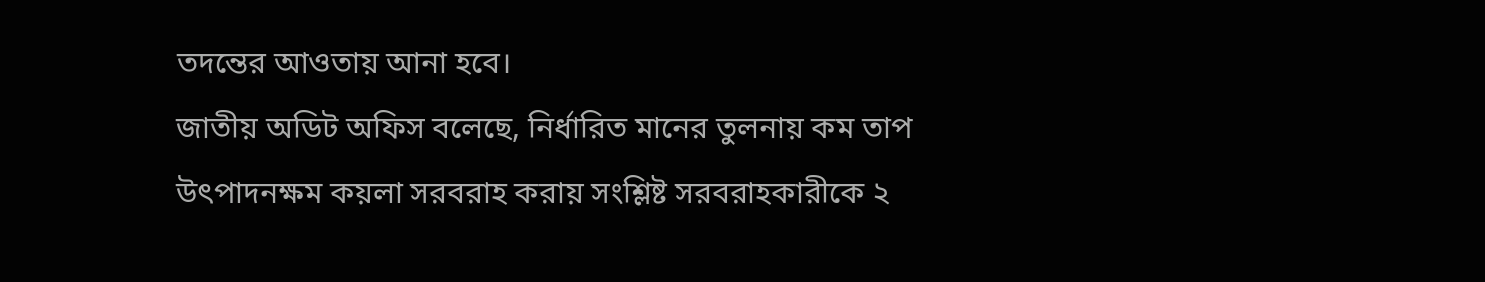তদন্তের আওতায় আনা হবে।
জাতীয় অডিট অফিস বলেছে, নির্ধারিত মানের তুলনায় কম তাপ উৎপাদনক্ষম কয়লা সরবরাহ করায় সংশ্লিষ্ট সরবরাহকারীকে ২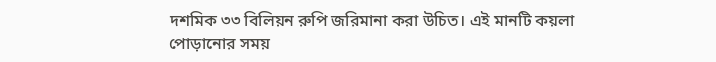দশমিক ৩৩ বিলিয়ন রুপি জরিমানা করা উচিত। এই মানটি কয়লা পোড়ানোর সময়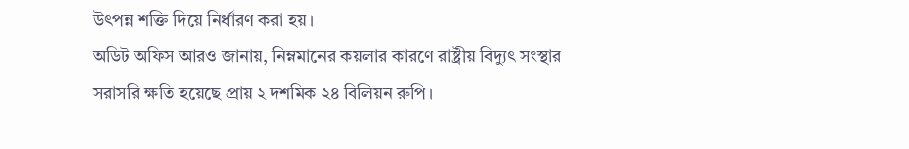উৎপন্ন শক্তি দিয়ে নির্ধারণ করা হয়।
অডিট অফিস আরও জানায়, নিম্নমানের কয়লার কারণে রাষ্ট্রীয় বিদ্যুৎ সংস্থার সরাসরি ক্ষতি হয়েছে প্রায় ২ দশমিক ২৪ বিলিয়ন রুপি।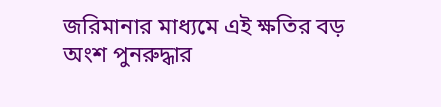জরিমানার মাধ্যমে এই ক্ষতির বড় অংশ পুনরুদ্ধার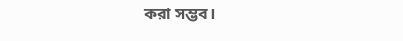করা সম্ভব।